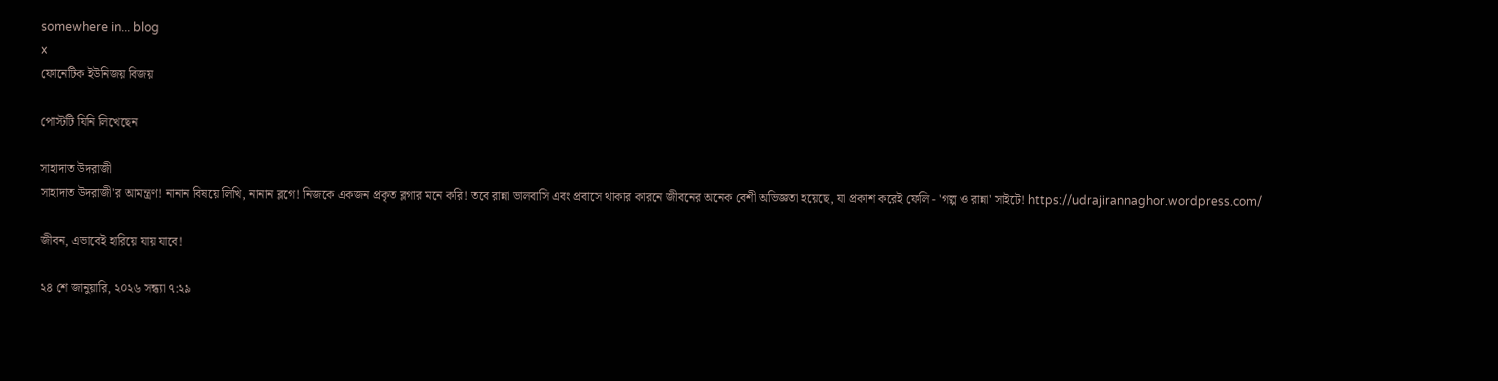somewhere in... blog
x
ফোনেটিক ইউনিজয় বিজয়

পোস্টটি যিনি লিখেছেন

সাহাদাত উদরাজী
সাহাদাত উদরাজী'র আমন্ত্রণ! নানান বিষয়ে লিখি, নানান ব্লগে! নিজকে একজন প্রকৃত ব্লগার মনে করি! তবে রান্না ভালবাসি এবং প্রবাসে থাকার কারনে জীবনের অনেক বেশী অভিজ্ঞতা হয়েছে, যা প্রকাশ করেই ফেলি - 'গল্প ও রান্না' সাইটে! https://udrajirannaghor.wordpress.com/

জীবন, এভাবেই হারিয়ে যায় যাবে!

২৪ শে জানুয়ারি, ২০২৬ সন্ধ্যা ৭:২৯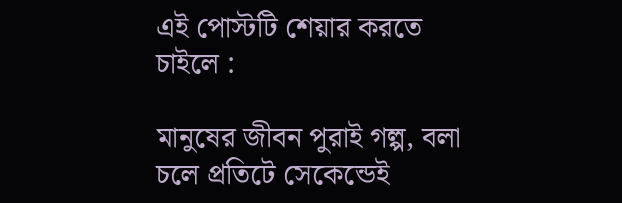এই পোস্টটি শেয়ার করতে চাইলে :

মানুষের জীবন পুরাই গল্প, বলা চলে প্রতিটে সেকেন্ডেই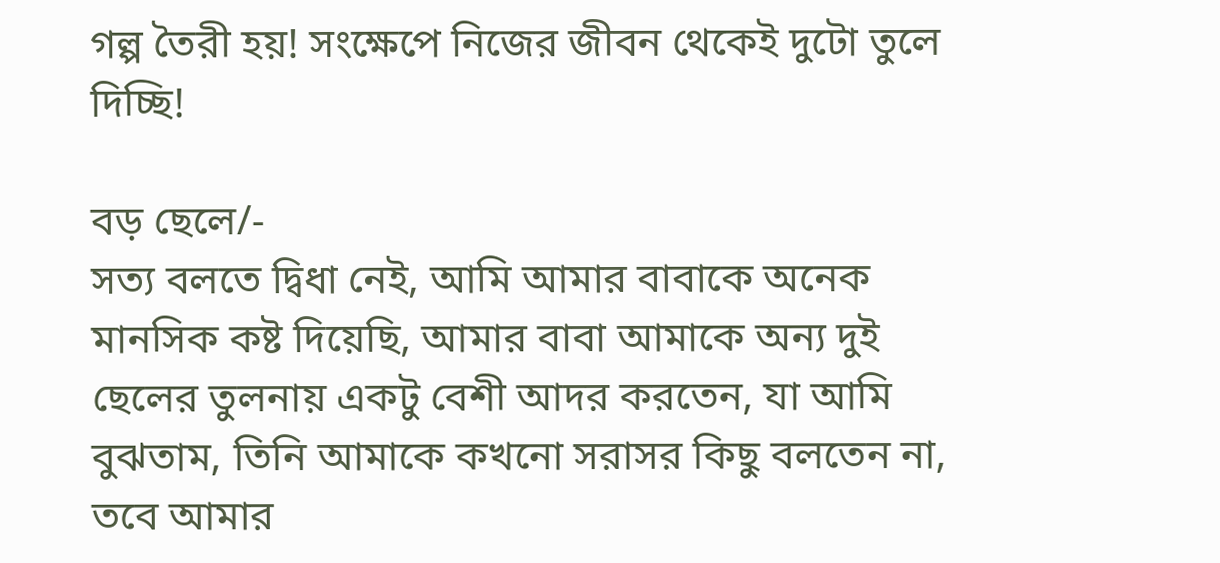গল্প তৈরী হয়! সংক্ষেপে নিজের জীবন থেকেই দুটো তুলে দিচ্ছি!

বড় ছেলে/-
সত্য বলতে দ্বিধা নেই, আমি আমার বাবাকে অনেক মানসিক কষ্ট দিয়েছি, আমার বাবা আমাকে অন্য দুই ছেলের তুলনায় একটু বেশী আদর করতেন, যা আমি বুঝতাম, তিনি আমাকে কখনো সরাসর কিছু বলতেন না, তবে আমার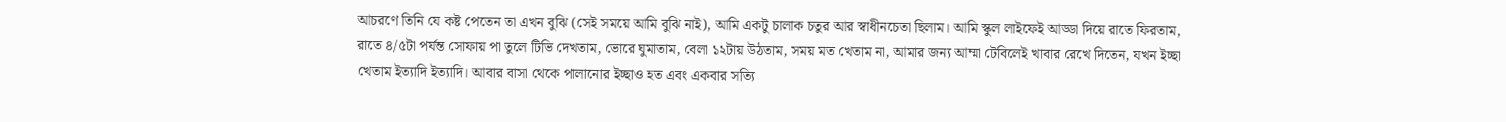আচরণে তিনি যে কষ্ট পেতেন তা এখন বুঝি (সেই সময়ে আমি বুঝি নাই), আমি একটু চালাক চতুর আর স্বাধীনচেতা ছিলাম। আমি স্কুল লাইফেই আড্ডা দিয়ে রাতে ফিরতাম, রাতে ৪/৫টা পর্যন্ত সোফায় পা তুলে টিভি দেখতাম, ভোরে ঘুমাতাম, বেলা ১২টায় উঠতাম, সময় মত খেতাম না, আমার জন্য আম্মা টেবিলেই খাবার রেখে দিতেন, যখন ইচ্ছা খেতাম ইত্যাদি ইত্যাদি। আবার বাসা থেকে পালানোর ইচ্ছাও হত এবং একবার সত্যি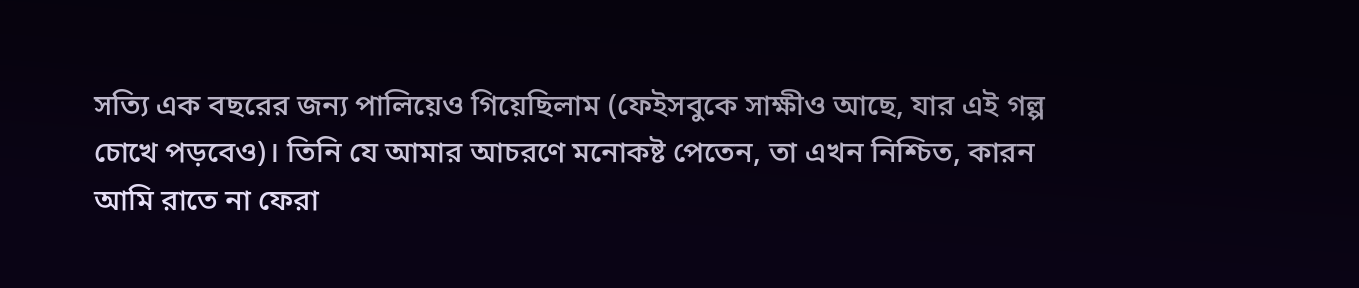সত্যি এক বছরের জন্য পালিয়েও গিয়েছিলাম (ফেইসবুকে সাক্ষীও আছে, যার এই গল্প চোখে পড়বেও)। তিনি যে আমার আচরণে মনোকষ্ট পেতেন, তা এখন নিশ্চিত, কারন আমি রাতে না ফেরা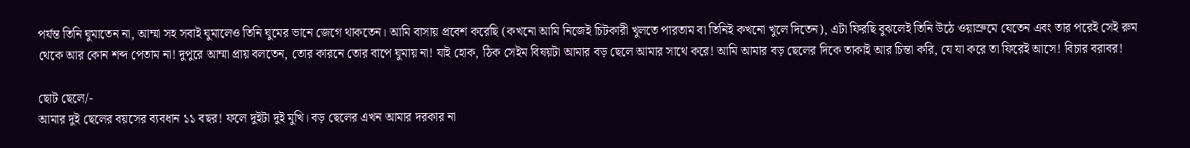পর্যন্ত তিনি ঘুমাতেন না, আম্মা সহ সবাই ঘুমালেও তিনি ঘুমের ভানে জেগে থাকতেন। আমি বাসায় প্রবেশ করেছি (কখনো আমি নিজেই চিটকারী খুলতে পারতাম বা তিনিই কখনো খুলে দিতেন), এটা ফিরছি বুঝলেই তিনি উঠে ওয়াস্রুমে যেতেন এবং তার পরেই সেই রুম থেকে আর কোন শব্দ পেতাম না! দুপুরে আম্মা প্রায় বলতেন, তোর কারনে তোর বাপে ঘুমায় না! যাই হোক, ঠিক সেইম বিষয়টা আমার বড় ছেলে আমার সাথে করে! আমি আমার বড় ছেলের দিকে তাকাই আর চিন্তা করি, যে যা করে তা ফিরেই আসে! বিচার বরাবর!

ছোট ছেলে/-
আমার দুই ছেলের বয়সের ব্যবধান ১১ বছর! ফলে দুইটা দুই মুখি। বড় ছেলের এখন আমার দরকার না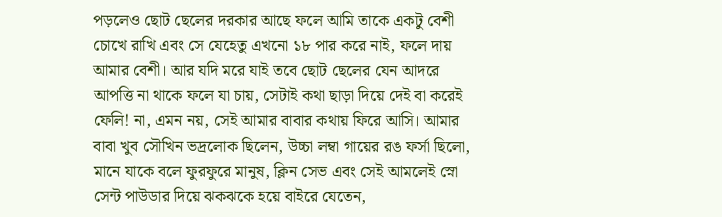পড়লেও ছোট ছেলের দরকার আছে ফলে আমি তাকে একটু বেশী চোখে রাখি এবং সে যেহেতু এখনো ১৮ পার করে নাই, ফলে দায় আমার বেশী। আর যদি মরে যাই তবে ছোট ছেলের যেন আদরে আপত্তি না থাকে ফলে যা চায়, সেটাই কথা ছাড়া দিয়ে দেই বা করেই ফেলি! না, এমন নয়, সেই আমার বাবার কথায় ফিরে আসি। আমার বাবা খুব সৌখিন ভদ্রলোক ছিলেন, উচ্চা লম্বা গায়ের রঙ ফর্সা ছিলো, মানে যাকে বলে ফুরফুরে মানুষ, ক্লিন সেভ এবং সেই আমলেই স্নো সেন্ট পাউডার দিয়ে ঝকঝকে হয়ে বাইরে যেতেন,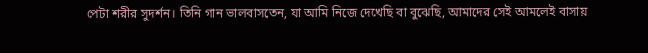পেটা শরীর সুদর্শন। তিনি গান ভালবাসতেন, যা আমি নিজে দেখেছি বা বুঝেছি, আমাদের সেই আমলেই বাসায়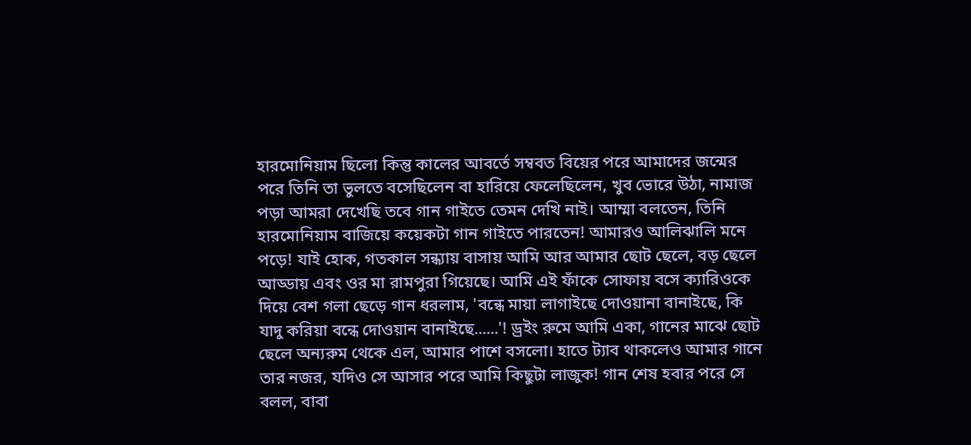হারমোনিয়াম ছিলো কিন্তু কালের আবর্তে সম্ববত বিয়ের পরে আমাদের জন্মের পরে তিনি তা ভুলতে বসেছিলেন বা হারিয়ে ফেলেছিলেন, খুব ভোরে উঠা, নামাজ পড়া আমরা দেখেছি তবে গান গাইতে তেমন দেখি নাই। আম্মা বলতেন, তিনি হারমোনিয়াম বাজিয়ে কয়েকটা গান গাইতে পারতেন! আমারও আলিঝালি মনে পড়ে! যাই হোক, গতকাল সন্ধ্যায় বাসায় আমি আর আমার ছোট ছেলে, বড় ছেলে আড্ডায় এবং ওর মা রামপুরা গিয়েছে। আমি এই ফাঁকে সোফায় বসে ক্যারিওকে দিয়ে বেশ গলা ছেড়ে গান ধরলাম, 'বন্ধে মায়া লাগাইছে দোওয়ানা বানাইছে, কি যাদু করিয়া বন্ধে দোওয়ান বানাইছে......'! ড্রইং রুমে আমি একা, গানের মাঝে ছোট ছেলে অন্যরুম থেকে এল, আমার পাশে বসলো। হাতে ট্যাব থাকলেও আমার গানে তার নজর, যদিও সে আসার পরে আমি কিছুটা লাজুক! গান শেষ হবার পরে সে বলল, বাবা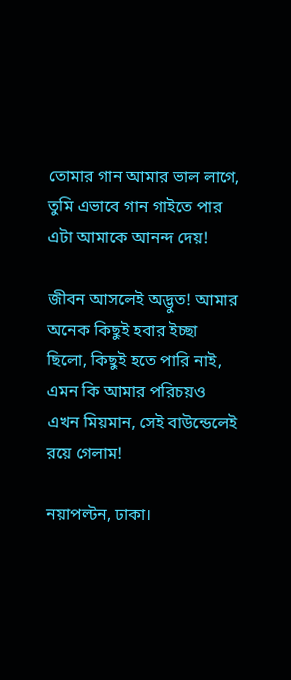তোমার গান আমার ভাল লাগে, তুমি এভাবে গান গাইতে পার এটা আমাকে আনন্দ দেয়!

জীবন আসলেই অদ্ভুত! আমার অনেক কিছুই হবার ইচ্ছা ছিলো, কিছুই হতে পারি নাই, এমন কি আমার পরিচয়ও এখন মিয়মান, সেই বাউন্ডেলেই রয়ে গেলাম!

নয়াপল্টন, ঢাকা।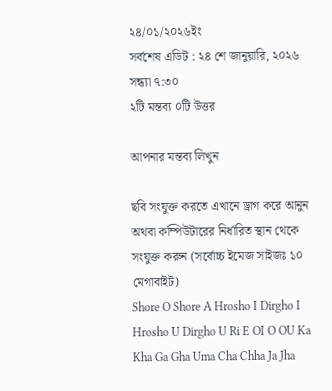২৪/০১/২০২৬ইং
সর্বশেষ এডিট : ২৪ শে জানুয়ারি, ২০২৬ সন্ধ্যা ৭:৩০
২টি মন্তব্য ০টি উত্তর

আপনার মন্তব্য লিখুন

ছবি সংযুক্ত করতে এখানে ড্রাগ করে আনুন অথবা কম্পিউটারের নির্ধারিত স্থান থেকে সংযুক্ত করুন (সর্বোচ্চ ইমেজ সাইজঃ ১০ মেগাবাইট)
Shore O Shore A Hrosho I Dirgho I Hrosho U Dirgho U Ri E OI O OU Ka Kha Ga Gha Uma Cha Chha Ja Jha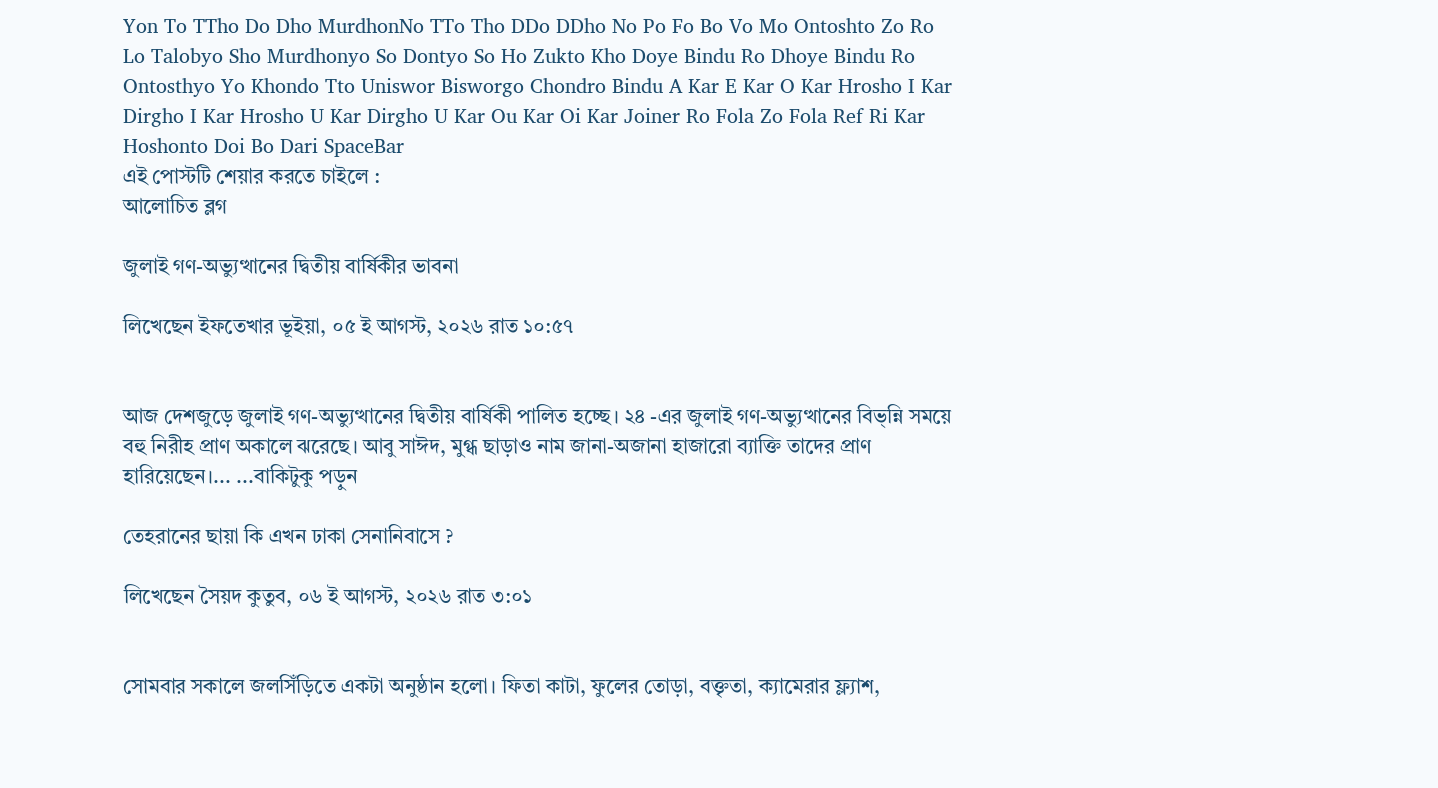Yon To TTho Do Dho MurdhonNo TTo Tho DDo DDho No Po Fo Bo Vo Mo Ontoshto Zo Ro Lo Talobyo Sho Murdhonyo So Dontyo So Ho Zukto Kho Doye Bindu Ro Dhoye Bindu Ro Ontosthyo Yo Khondo Tto Uniswor Bisworgo Chondro Bindu A Kar E Kar O Kar Hrosho I Kar Dirgho I Kar Hrosho U Kar Dirgho U Kar Ou Kar Oi Kar Joiner Ro Fola Zo Fola Ref Ri Kar Hoshonto Doi Bo Dari SpaceBar
এই পোস্টটি শেয়ার করতে চাইলে :
আলোচিত ব্লগ

জুলাই গণ-অভ্যুত্থানের দ্বিতীয় বার্ষিকীর ভাবনা

লিখেছেন ইফতেখার ভূইয়া, ০৫ ই আগস্ট, ২০২৬ রাত ১০:৫৭


আজ দেশজুড়ে জুলাই গণ-অভ্যুত্থানের দ্বিতীয় বার্ষিকী পালিত হচ্ছে। ২৪ -এর জুলাই গণ-অভ্যুত্থানের বিভ্ন্নি সময়ে বহু নিরীহ প্রাণ অকালে ঝরেছে। আবু সাঈদ, মুগ্ধ ছাড়াও নাম জানা-অজানা হাজারো ব্যাক্তি তাদের প্রাণ হারিয়েছেন।... ...বাকিটুকু পড়ুন

তেহরানের ছায়া কি এখন ঢাকা সেনানিবাসে ?

লিখেছেন সৈয়দ কুতুব, ০৬ ই আগস্ট, ২০২৬ রাত ৩:০১


সোমবার সকালে জলসিঁড়িতে একটা অনুষ্ঠান হলো। ফিতা কাটা, ফুলের তোড়া, বক্তৃতা, ক্যামেরার ফ্ল্যাশ,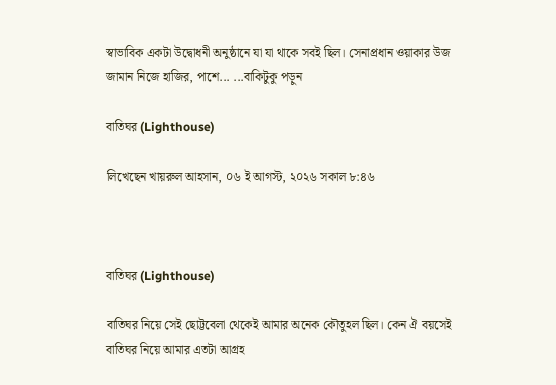স্বাভাবিক একটা উদ্বোধনী অনুষ্ঠানে যা যা থাকে সবই ছিল। সেনাপ্রধান ওয়াকার উজ জামান নিজে হাজির, পাশে... ...বাকিটুকু পড়ুন

বাতিঘর (Lighthouse)

লিখেছেন খায়রুল আহসান, ০৬ ই আগস্ট, ২০২৬ সকাল ৮:৪৬



বাতিঘর (Lighthouse)

বাতিঘর নিয়ে সেই ছোট্টবেলা থেকেই আমার অনেক কৌতুহল ছিল। কেন ঐ বয়সেই বাতিঘর নিয়ে আমার এতটা আগ্রহ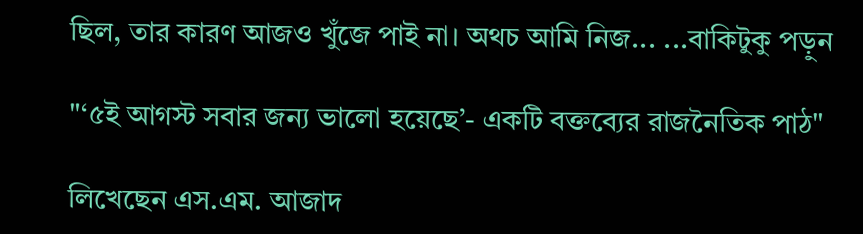ছিল, তার কারণ আজও খুঁজে পাই না। অথচ আমি নিজ... ...বাকিটুকু পড়ুন

"‘৫ই আগস্ট সবার জন্য ভালো হয়েছে’- একটি বক্তব্যের রাজনৈতিক পাঠ"

লিখেছেন এস.এম. আজাদ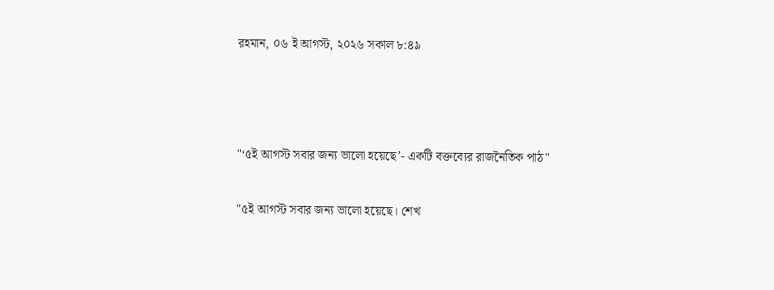রহমান, ০৬ ই আগস্ট, ২০২৬ সকাল ৮:৪৯



"‘৫ই আগস্ট সবার জন্য ভালো হয়েছে’- একটি বক্তব্যের রাজনৈতিক পাঠ"

"৫ই আগস্ট সবার জন্য ভালো হয়েছে। শেখ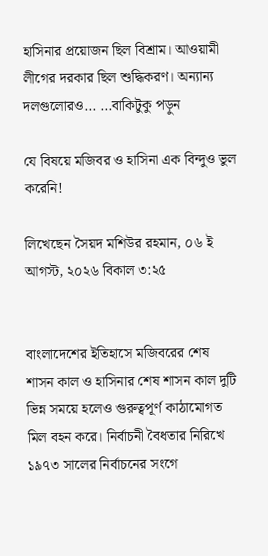হাসিনার প্রয়োজন ছিল বিশ্রাম। আওয়ামী লীগের দরকার ছিল শুদ্ধিকরণ। অন্যান্য দলগুলোরও... ...বাকিটুকু পড়ুন

যে বিষয়ে মজিবর ও হাসিনা এক বিন্দুও ভুল করেনি!

লিখেছেন সৈয়দ মশিউর রহমান, ০৬ ই আগস্ট, ২০২৬ বিকাল ৩:২৫


বাংলাদেশের ইতিহাসে মজিবরের শেষ শাসন কাল ও হাসিনার শেষ শাসন কাল দুটি ভিন্ন সময়ে হলেও গুরুত্বপূর্ণ কাঠামোগত মিল বহন করে। নির্বাচনী বৈধতার নিরিখে ১৯৭৩ সালের নির্বাচনের সংগে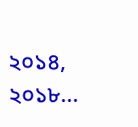২০১৪, ২০১৮...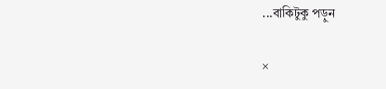...বাকিটুকু পড়ুন

×